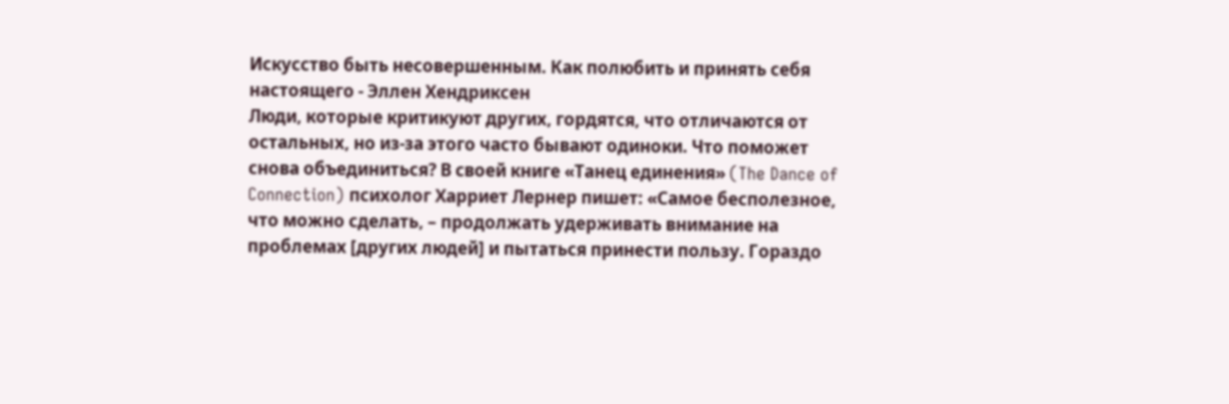Искусство быть несовершенным. Как полюбить и принять себя настоящего - Эллен Хендриксен
Люди, которые критикуют других, гордятся, что отличаются от остальных, но из-за этого часто бывают одиноки. Что поможет снова объединиться? В своей книге «Танец единения» (The Dance of Connection) психолог Харриет Лернер пишет: «Самое бесполезное, что можно сделать, – продолжать удерживать внимание на проблемах [других людей] и пытаться принести пользу. Гораздо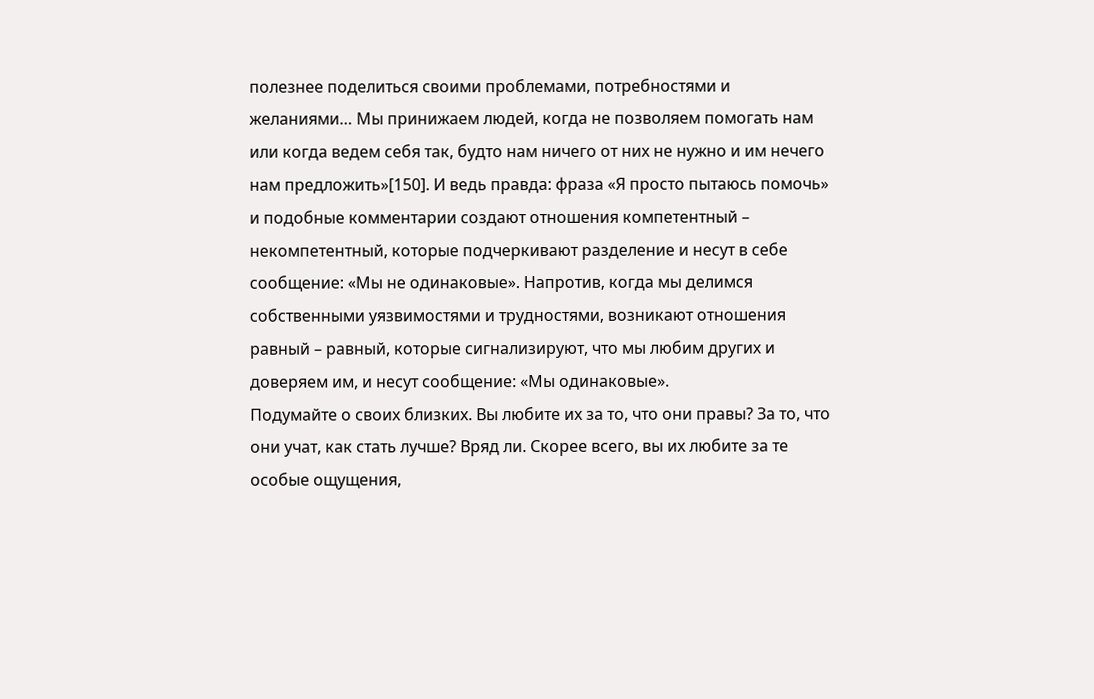полезнее поделиться своими проблемами, потребностями и желаниями… Мы принижаем людей, когда не позволяем помогать нам или когда ведем себя так, будто нам ничего от них не нужно и им нечего нам предложить»[150]. И ведь правда: фраза «Я просто пытаюсь помочь» и подобные комментарии создают отношения компетентный – некомпетентный, которые подчеркивают разделение и несут в себе сообщение: «Мы не одинаковые». Напротив, когда мы делимся собственными уязвимостями и трудностями, возникают отношения равный – равный, которые сигнализируют, что мы любим других и доверяем им, и несут сообщение: «Мы одинаковые».
Подумайте о своих близких. Вы любите их за то, что они правы? За то, что они учат, как стать лучше? Вряд ли. Скорее всего, вы их любите за те особые ощущения,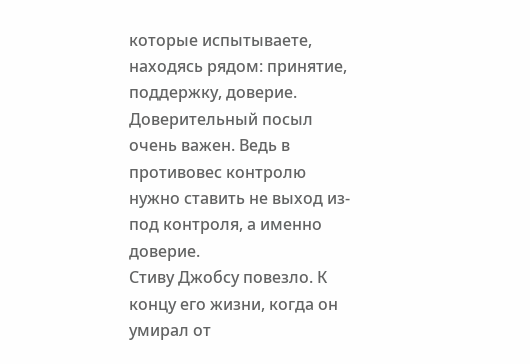которые испытываете, находясь рядом: принятие, поддержку, доверие. Доверительный посыл очень важен. Ведь в противовес контролю нужно ставить не выход из-под контроля, а именно доверие.
Стиву Джобсу повезло. К концу его жизни, когда он умирал от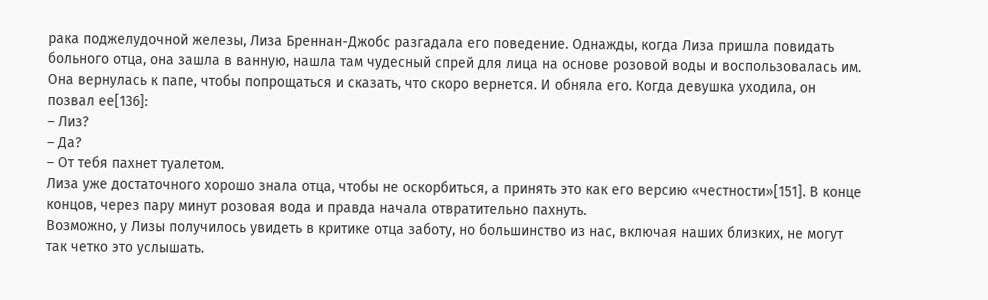рака поджелудочной железы, Лиза Бреннан-Джобс разгадала его поведение. Однажды, когда Лиза пришла повидать больного отца, она зашла в ванную, нашла там чудесный спрей для лица на основе розовой воды и воспользовалась им. Она вернулась к папе, чтобы попрощаться и сказать, что скоро вернется. И обняла его. Когда девушка уходила, он позвал ее[136]:
– Лиз?
– Да?
– От тебя пахнет туалетом.
Лиза уже достаточного хорошо знала отца, чтобы не оскорбиться, а принять это как его версию «честности»[151]. В конце концов, через пару минут розовая вода и правда начала отвратительно пахнуть.
Возможно, у Лизы получилось увидеть в критике отца заботу, но большинство из нас, включая наших близких, не могут так четко это услышать.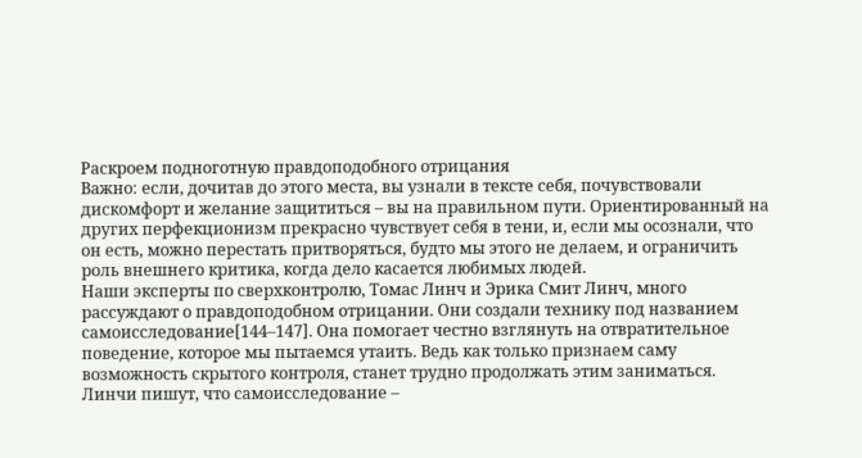Раскроем подноготную правдоподобного отрицания
Важно: если, дочитав до этого места, вы узнали в тексте себя, почувствовали дискомфорт и желание защититься – вы на правильном пути. Ориентированный на других перфекционизм прекрасно чувствует себя в тени, и, если мы осознали, что он есть, можно перестать притворяться, будто мы этого не делаем, и ограничить роль внешнего критика, когда дело касается любимых людей.
Наши эксперты по сверхконтролю, Томас Линч и Эрика Смит Линч, много рассуждают о правдоподобном отрицании. Они создали технику под названием самоисследование[144–147]. Она помогает честно взглянуть на отвратительное поведение, которое мы пытаемся утаить. Ведь как только признаем саму возможность скрытого контроля, станет трудно продолжать этим заниматься.
Линчи пишут, что самоисследование –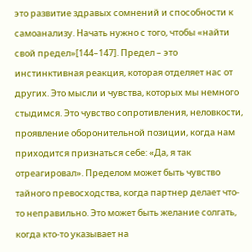это развитие здравых сомнений и способности к самоанализу. Начать нужно с того, чтобы «найти свой предел»[144–147]. Предел – это инстинктивная реакция, которая отделяет нас от других. Это мысли и чувства, которых мы немного стыдимся. Это чувство сопротивления, неловкости, проявление оборонительной позиции, когда нам приходится признаться себе: «Да, я так отреагировал». Пределом может быть чувство тайного превосходства, когда партнер делает что-то неправильно. Это может быть желание солгать, когда кто-то указывает на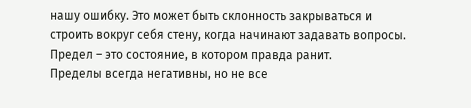нашу ошибку. Это может быть склонность закрываться и строить вокруг себя стену, когда начинают задавать вопросы. Предел – это состояние, в котором правда ранит.
Пределы всегда негативны, но не все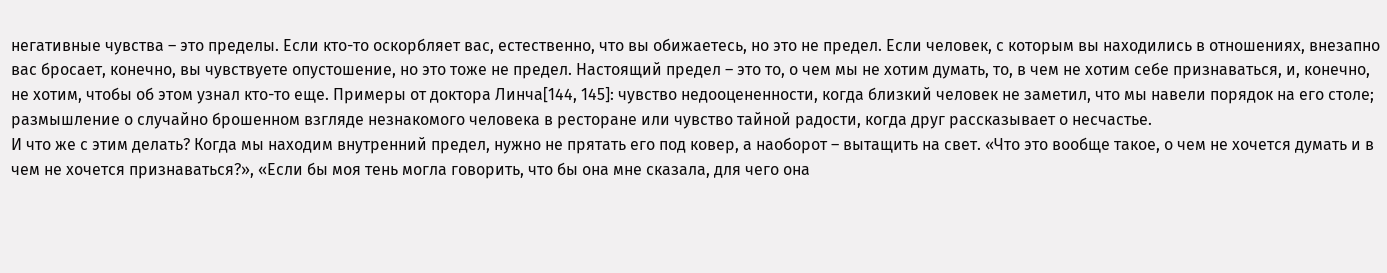негативные чувства – это пределы. Если кто-то оскорбляет вас, естественно, что вы обижаетесь, но это не предел. Если человек, с которым вы находились в отношениях, внезапно вас бросает, конечно, вы чувствуете опустошение, но это тоже не предел. Настоящий предел – это то, о чем мы не хотим думать, то, в чем не хотим себе признаваться, и, конечно, не хотим, чтобы об этом узнал кто-то еще. Примеры от доктора Линча[144, 145]: чувство недооцененности, когда близкий человек не заметил, что мы навели порядок на его столе; размышление о случайно брошенном взгляде незнакомого человека в ресторане или чувство тайной радости, когда друг рассказывает о несчастье.
И что же с этим делать? Когда мы находим внутренний предел, нужно не прятать его под ковер, а наоборот – вытащить на свет. «Что это вообще такое, о чем не хочется думать и в чем не хочется признаваться?», «Если бы моя тень могла говорить, что бы она мне сказала, для чего она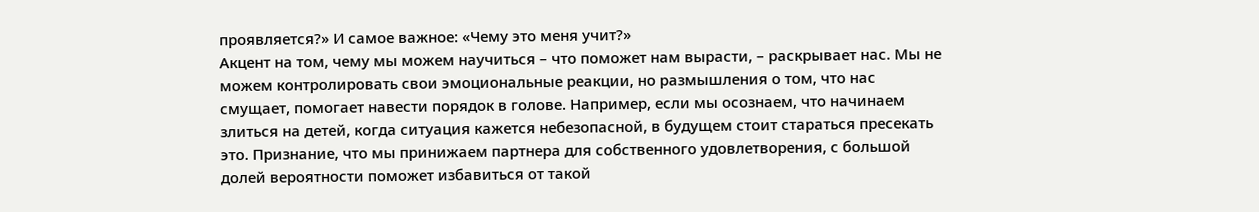проявляется?» И самое важное: «Чему это меня учит?»
Акцент на том, чему мы можем научиться – что поможет нам вырасти, – раскрывает нас. Мы не можем контролировать свои эмоциональные реакции, но размышления о том, что нас смущает, помогает навести порядок в голове. Например, если мы осознаем, что начинаем злиться на детей, когда ситуация кажется небезопасной, в будущем стоит стараться пресекать это. Признание, что мы принижаем партнера для собственного удовлетворения, с большой долей вероятности поможет избавиться от такой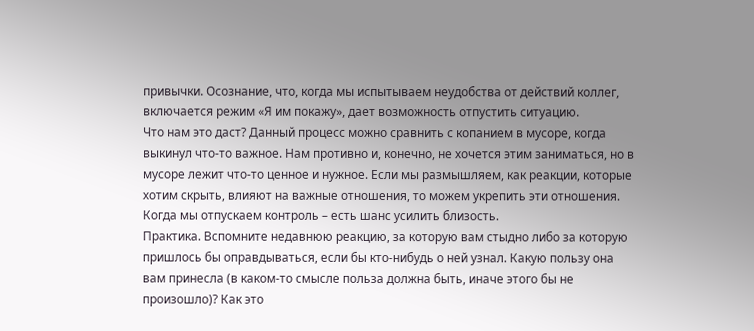привычки. Осознание, что, когда мы испытываем неудобства от действий коллег, включается режим «Я им покажу», дает возможность отпустить ситуацию.
Что нам это даст? Данный процесс можно сравнить с копанием в мусоре, когда выкинул что-то важное. Нам противно и, конечно, не хочется этим заниматься, но в мусоре лежит что-то ценное и нужное. Если мы размышляем, как реакции, которые хотим скрыть, влияют на важные отношения, то можем укрепить эти отношения. Когда мы отпускаем контроль – есть шанс усилить близость.
Практика. Вспомните недавнюю реакцию, за которую вам стыдно либо за которую пришлось бы оправдываться, если бы кто-нибудь о ней узнал. Какую пользу она вам принесла (в каком-то смысле польза должна быть, иначе этого бы не произошло)? Как это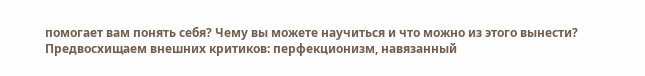помогает вам понять себя? Чему вы можете научиться и что можно из этого вынести?
Предвосхищаем внешних критиков: перфекционизм, навязанный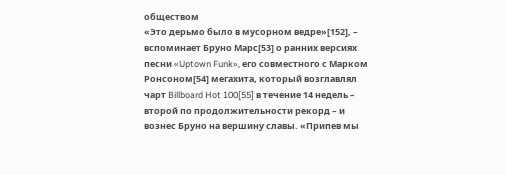обществом
«Это дерьмо было в мусорном ведре»[152], – вспоминает Бруно Марс[53] о ранних версиях песни «Uptown Funk», его совместного с Марком Ронсоном[54] мегахита, который возглавлял чарт Billboard Hot 100[55] в течение 14 недель – второй по продолжительности рекорд – и вознес Бруно на вершину славы. «Припев мы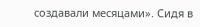создавали месяцами». Сидя в